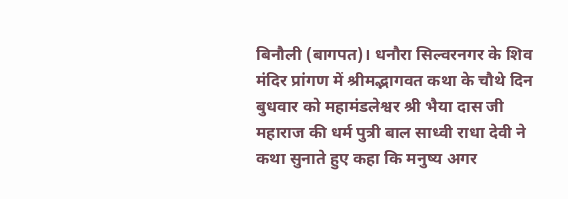बिनौली (बागपत)। धनौरा सिल्वरनगर के शिव मंदिर प्रांगण में श्रीमद्भागवत कथा के चौथे दिन बुधवार को महामंडलेश्वर श्री भैया दास जी महाराज की धर्म पुत्री बाल साध्वी राधा देवी ने कथा सुनाते हुए कहा कि मनुष्य अगर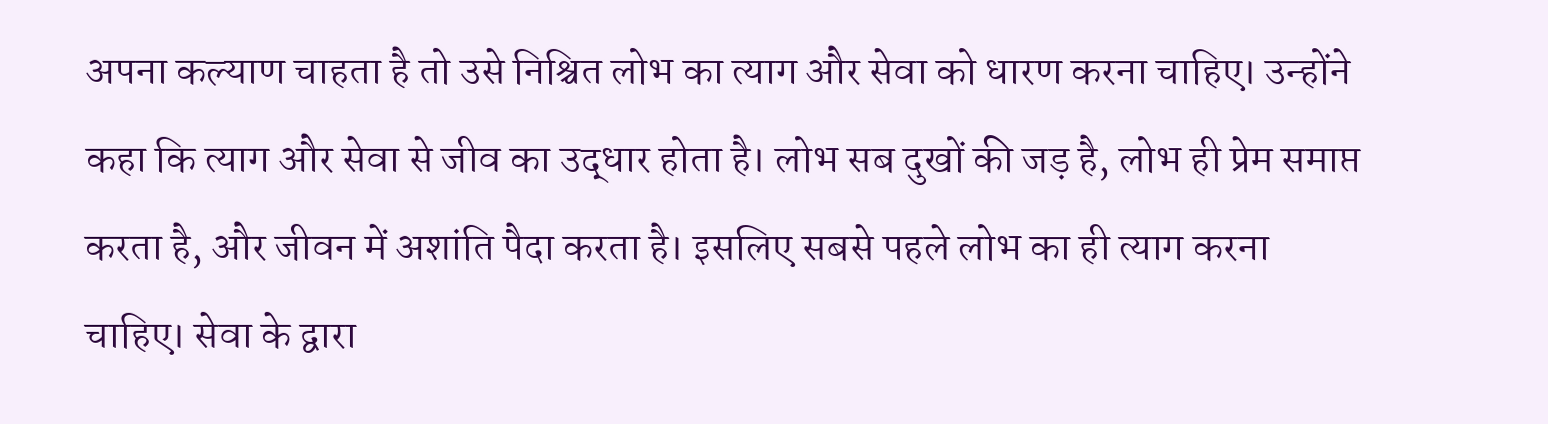अपना कल्याण चाहता है तो उसे निश्चित लोभ का त्याग और सेवा को धारण करना चाहिए। उन्होंने कहा कि त्याग और सेवा से जीव का उद्धार होता है। लोभ सब दुखों की जड़ है, लोभ ही प्रेम समाप्त करता है, और जीवन में अशांति पैदा करता है। इसलिए सबसे पहले लोभ का ही त्याग करना चाहिए। सेवा के द्वारा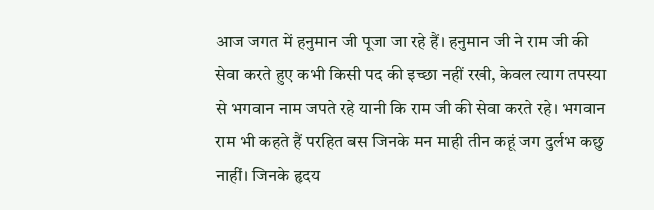आज जगत में हनुमान जी पूजा जा रहे हैं। हनुमान जी ने राम जी की सेवा करते हुए कभी किसी पद की इच्छा नहीं रखी, केवल त्याग तपस्या से भगवान नाम जपते रहे यानी कि राम जी की सेवा करते रहे। भगवान राम भी कहते हैं परहित बस जिनके मन माही तीन कहूं जग दुर्लभ कछु नाहीं। जिनके हृदय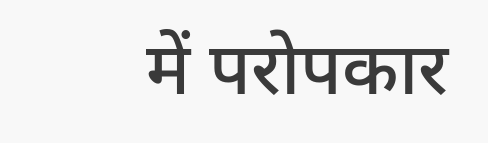में परोपकार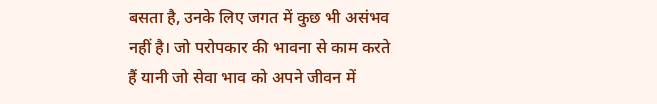बसता है, उनके लिए जगत में कुछ भी असंभव नहीं है। जो परोपकार की भावना से काम करते हैं यानी जो सेवा भाव को अपने जीवन में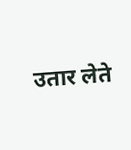उतार लेते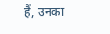हैं, उनका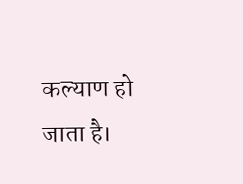कल्याण हो जाता है।